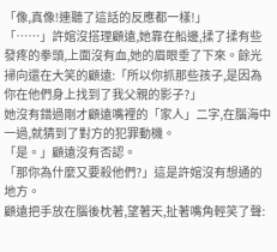「像,真像!連聽了這話的反應都一樣!」
「……」許婠沒搭理顧遠,她靠在船邊,揉了揉有些發疼的拳頭,上面沒有血,她的眉眼垂了下來。餘光掃向還在大笑的顧遠:「所以你抓那些孩子,是因為你在他們身上找到了我父親的影子?」
她沒有錯過剛才顧遠嘴裡的「家人」二字,在腦海中一過,就猜到了對方的犯罪動機。
「是。」顧遠沒有否認。
「那你為什麼又要殺他們?」這是許婠沒有想通的地方。
顧遠把手放在腦後枕著,望著天,扯著嘴角輕笑了聲: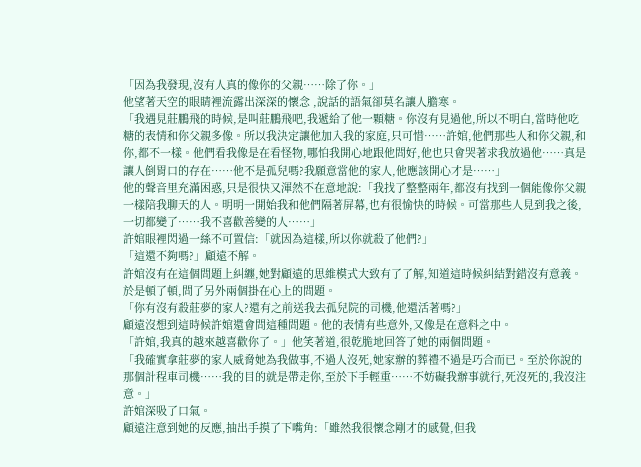「因為我發現,沒有人真的像你的父親……除了你。」
他望著天空的眼睛裡流露出深深的懷念 ,說話的語氣卻莫名讓人膽寒。
「我遇見莊鵬飛的時候,是叫莊鵬飛吧,我遞給了他一顆糖。你沒有見過他,所以不明白,當時他吃糖的表情和你父親多像。所以我決定讓他加入我的家庭,只可惜……許婠,他們那些人和你父親,和你,都不一樣。他們看我像是在看怪物,哪怕我開心地跟他問好,他也只會哭著求我放過他……真是讓人倒胃口的存在……他不是孤兒嗎?我願意當他的家人,他應該開心才是……」
他的聲音里充滿困惑,只是很快又渾然不在意地說:「我找了整整兩年,都沒有找到一個能像你父親一樣陪我聊天的人。明明一開始我和他們隔著屏幕,也有很愉快的時候。可當那些人見到我之後,一切都變了……我不喜歡善變的人……」
許婠眼裡閃過一絲不可置信:「就因為這樣,所以你就殺了他們?」
「這還不夠嗎?」顧遠不解。
許婠沒有在這個問題上糾纏,她對顧遠的思維模式大致有了了解,知道這時候糾結對錯沒有意義。於是頓了頓,問了另外兩個掛在心上的問題。
「你有沒有殺莊夢的家人?還有之前送我去孤兒院的司機,他還活著嗎?」
顧遠沒想到這時候許婠還會問這種問題。他的表情有些意外,又像是在意料之中。
「許婠,我真的越來越喜歡你了。」他笑著道,很乾脆地回答了她的兩個問題。
「我確實拿莊夢的家人威脅她為我做事,不過人沒死,她家辦的葬禮不過是巧合而已。至於你說的那個計程車司機……我的目的就是帶走你,至於下手輕重……不妨礙我辦事就行,死沒死的,我沒注意。」
許婠深吸了口氣。
顧遠注意到她的反應,抽出手摸了下嘴角:「雖然我很懷念剛才的感覺,但我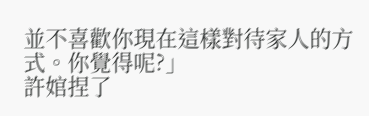並不喜歡你現在這樣對待家人的方式。你覺得呢?」
許婠捏了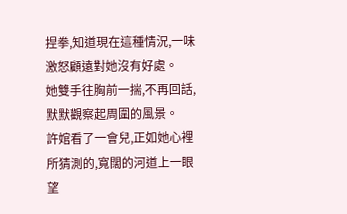捏拳,知道現在這種情況,一味激怒顧遠對她沒有好處。
她雙手往胸前一揣,不再回話,默默觀察起周圍的風景。
許婠看了一會兒,正如她心裡所猜測的,寬闊的河道上一眼望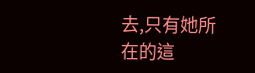去,只有她所在的這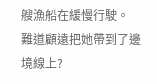艘漁船在緩慢行駛。
難道顧遠把她帶到了邊境線上?